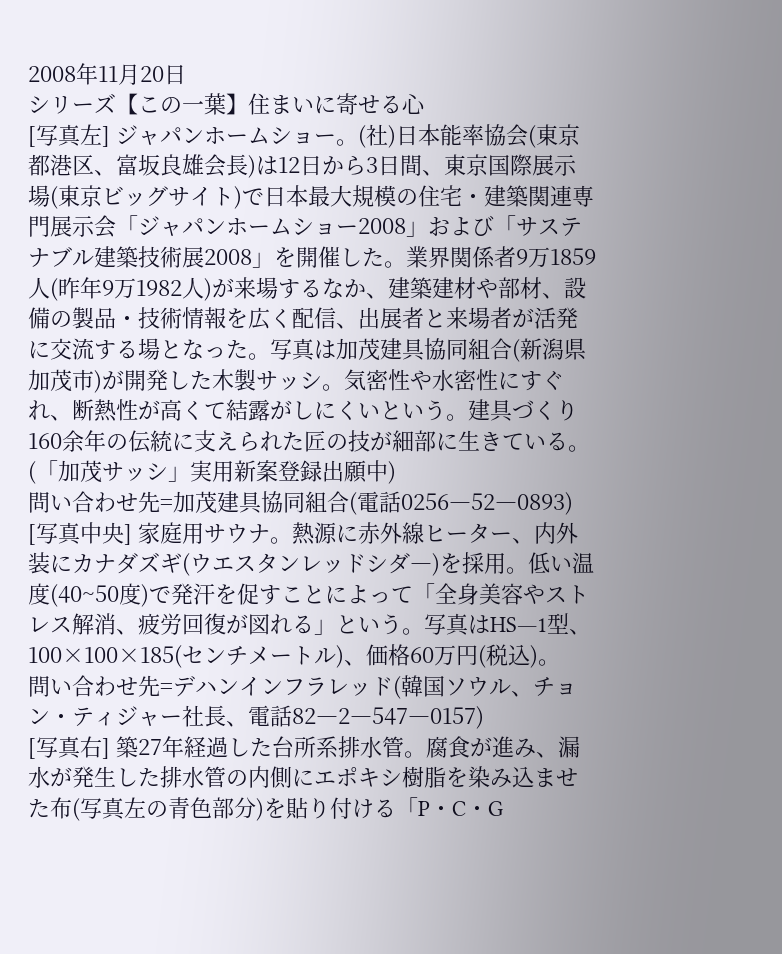2008年11月20日
シリーズ【この一葉】住まいに寄せる心
[写真左] ジャパンホームショー。(社)日本能率協会(東京都港区、富坂良雄会長)は12日から3日間、東京国際展示場(東京ビッグサイト)で日本最大規模の住宅・建築関連専門展示会「ジャパンホームショー2008」および「サステナブル建築技術展2008」を開催した。業界関係者9万1859人(昨年9万1982人)が来場するなか、建築建材や部材、設備の製品・技術情報を広く配信、出展者と来場者が活発に交流する場となった。写真は加茂建具協同組合(新潟県加茂市)が開発した木製サッシ。気密性や水密性にすぐれ、断熱性が高くて結露がしにくいという。建具づくり160余年の伝統に支えられた匠の技が細部に生きている。(「加茂サッシ」実用新案登録出願中)
問い合わせ先=加茂建具協同組合(電話0256―52―0893)
[写真中央] 家庭用サウナ。熱源に赤外線ヒーター、内外装にカナダズギ(ウエスタンレッドシダ―)を採用。低い温度(40~50度)で発汗を促すことによって「全身美容やストレス解消、疲労回復が図れる」という。写真はHS―1型、100×100×185(センチメートル)、価格60万円(税込)。
問い合わせ先=デハンインフラレッド(韓国ソウル、チョン・ティジャー社長、電話82―2―547―0157)
[写真右] 築27年経過した台所系排水管。腐食が進み、漏水が発生した排水管の内側にエポキシ樹脂を染み込ませた布(写真左の青色部分)を貼り付ける「P・C・G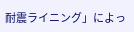耐震ライニング」によっ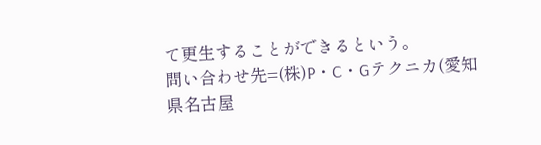て更生することができるという。
問い合わせ先=(株)P・C・Gテクニカ(愛知県名古屋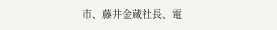市、藤井金蔵社長、電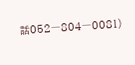話052―804―0081)